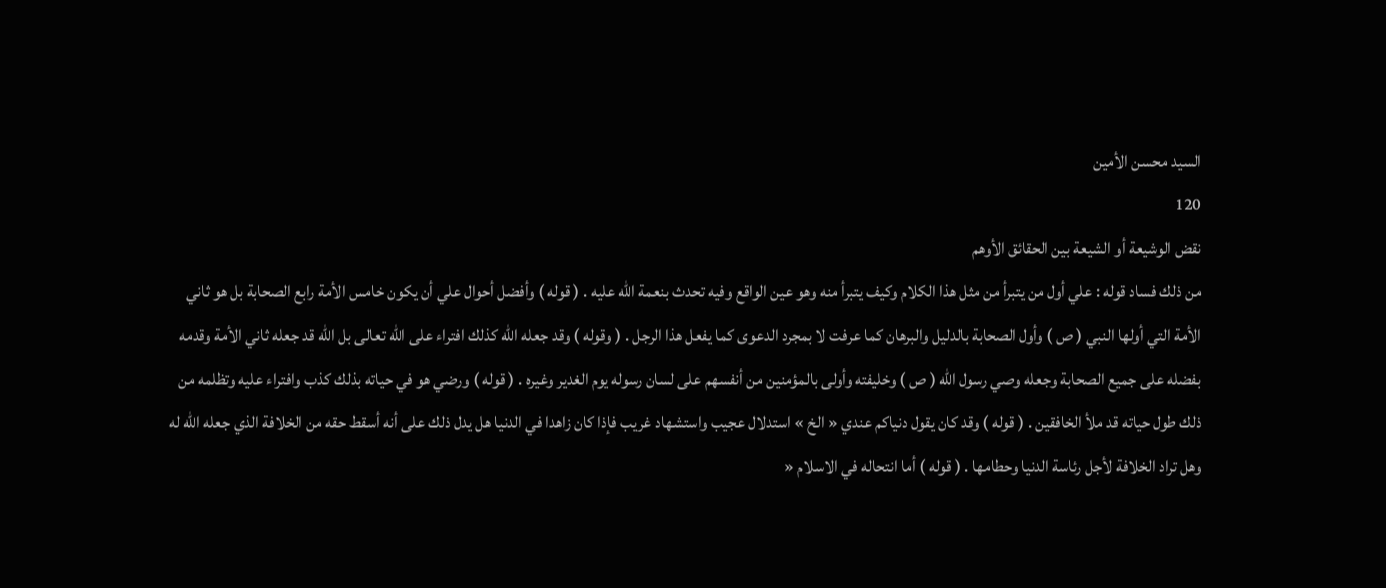السيد محسن الأمين
120
نقض الوشيعة أو الشيعة بين الحقائق الأوهم
من ذلك فساد قوله : علي أول من يتبرأ من مثل هذا الكلام وكيف يتبرأ منه وهو عين الواقع وفيه تحدث بنعمة اللّه عليه . ( قوله ) وأفضل أحوال علي أن يكون خامس الأمة رابع الصحابة بل هو ثاني الأمة التي أولها النبي ( ص ) وأول الصحابة بالدليل والبرهان كما عرفت لا بمجرد الدعوى كما يفعل هذا الرجل . ( وقوله ) وقد جعله اللّه كذلك افتراء على اللّه تعالى بل اللّه قد جعله ثاني الأمة وقدمه بفضله على جميع الصحابة وجعله وصي رسول اللّه ( ص ) وخليفته وأولى بالمؤمنين من أنفسهم على لسان رسوله يوم الغدير وغيره . ( قوله ) ورضي هو في حياته بذلك كذب وافتراء عليه وتظلمه من ذلك طول حياته قد ملأ الخافقين . ( قوله ) وقد كان يقول دنياكم عندي « الخ » استدلال عجيب واستشهاد غريب فإذا كان زاهدا في الدنيا هل يدل ذلك على أنه أسقط حقه من الخلافة الذي جعله اللّه له وهل تراد الخلافة لأجل رئاسة الدنيا وحطامها . ( قوله ) أما انتحاله في الاسلام «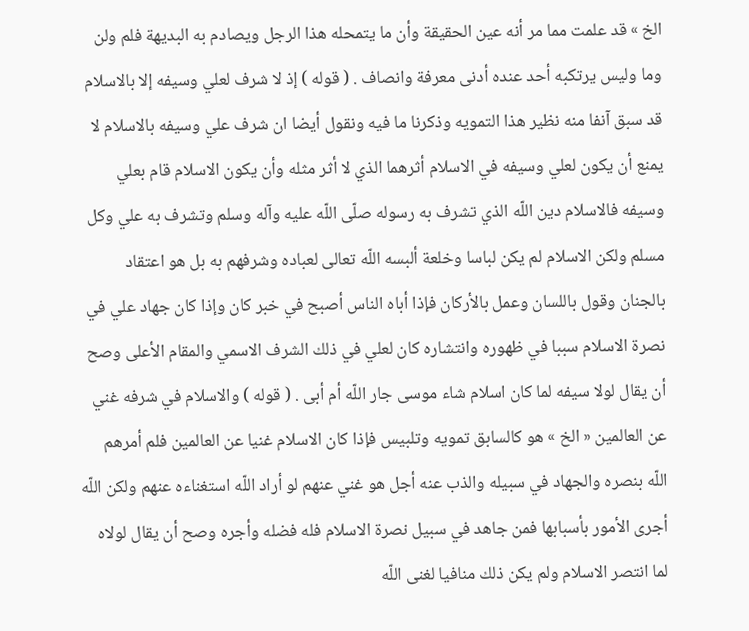الخ » قد علمت مما مر أنه عين الحقيقة وأن ما يتمحله هذا الرجل ويصادم به البديهة فلم ولن وما وليس يرتكبه أحد عنده أدنى معرفة وانصاف . ( قوله ) إذ لا شرف لعلي وسيفه إلا بالاسلام قد سبق آنفا منه نظير هذا التمويه وذكرنا ما فيه ونقول أيضا ان شرف علي وسيفه بالاسلام لا يمنع أن يكون لعلي وسيفه في الاسلام أثرهما الذي لا أثر مثله وأن يكون الاسلام قام بعلي وسيفه فالاسلام دين اللّه الذي تشرف به رسوله صلّى اللّه عليه وآله وسلم وتشرف به علي وكل مسلم ولكن الاسلام لم يكن لباسا وخلعة ألبسه اللّه تعالى لعباده وشرفهم به بل هو اعتقاد بالجنان وقول باللسان وعمل بالأركان فإذا أباه الناس أصبح في خبر كان وإذا كان جهاد علي في نصرة الاسلام سببا في ظهوره وانتشاره كان لعلي في ذلك الشرف الاسمي والمقام الأعلى وصح أن يقال لولا سيفه لما كان اسلام شاء موسى جار اللّه أم أبى . ( قوله ) والاسلام في شرفه غني عن العالمين « الخ » هو كالسابق تمويه وتلبيس فإذا كان الاسلام غنيا عن العالمين فلم أمرهم اللّه بنصره والجهاد في سبيله والذب عنه أجل هو غني عنهم لو أراد اللّه استغناءه عنهم ولكن اللّه أجرى الأمور بأسبابها فمن جاهد في سبيل نصرة الاسلام فله فضله وأجره وصح أن يقال لولاه لما انتصر الاسلام ولم يكن ذلك منافيا لغنى اللّه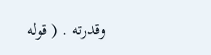وقدرته . ( قوله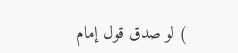) لو صدق قول إمام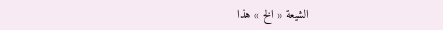الشيعة « الخ » هذا